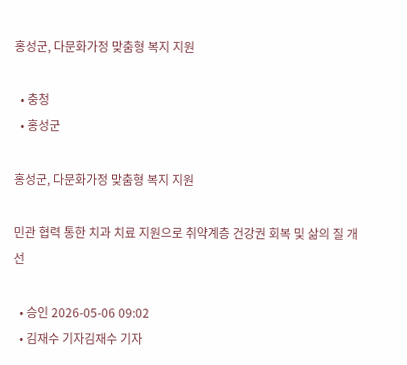홍성군, 다문화가정 맞춤형 복지 지원

  • 충청
  • 홍성군

홍성군, 다문화가정 맞춤형 복지 지원

민관 협력 통한 치과 치료 지원으로 취약계층 건강권 회복 및 삶의 질 개선

  • 승인 2026-05-06 09:02
  • 김재수 기자김재수 기자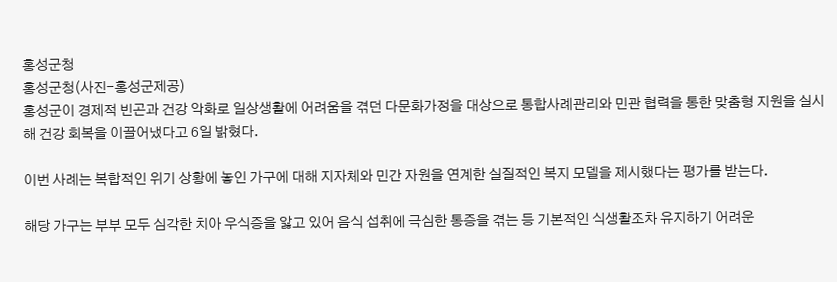홍성군청
홍성군청(사진-홍성군제공)
홍성군이 경제적 빈곤과 건강 악화로 일상생활에 어려움을 겪던 다문화가정을 대상으로 통합사례관리와 민관 협력을 통한 맞춤형 지원을 실시해 건강 회복을 이끌어냈다고 6일 밝혔다.

이번 사례는 복합적인 위기 상황에 놓인 가구에 대해 지자체와 민간 자원을 연계한 실질적인 복지 모델을 제시했다는 평가를 받는다.

해당 가구는 부부 모두 심각한 치아 우식증을 앓고 있어 음식 섭취에 극심한 통증을 겪는 등 기본적인 식생활조차 유지하기 어려운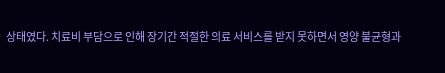상태였다. 치료비 부담으로 인해 장기간 적절한 의료 서비스를 받지 못하면서 영양 불균형과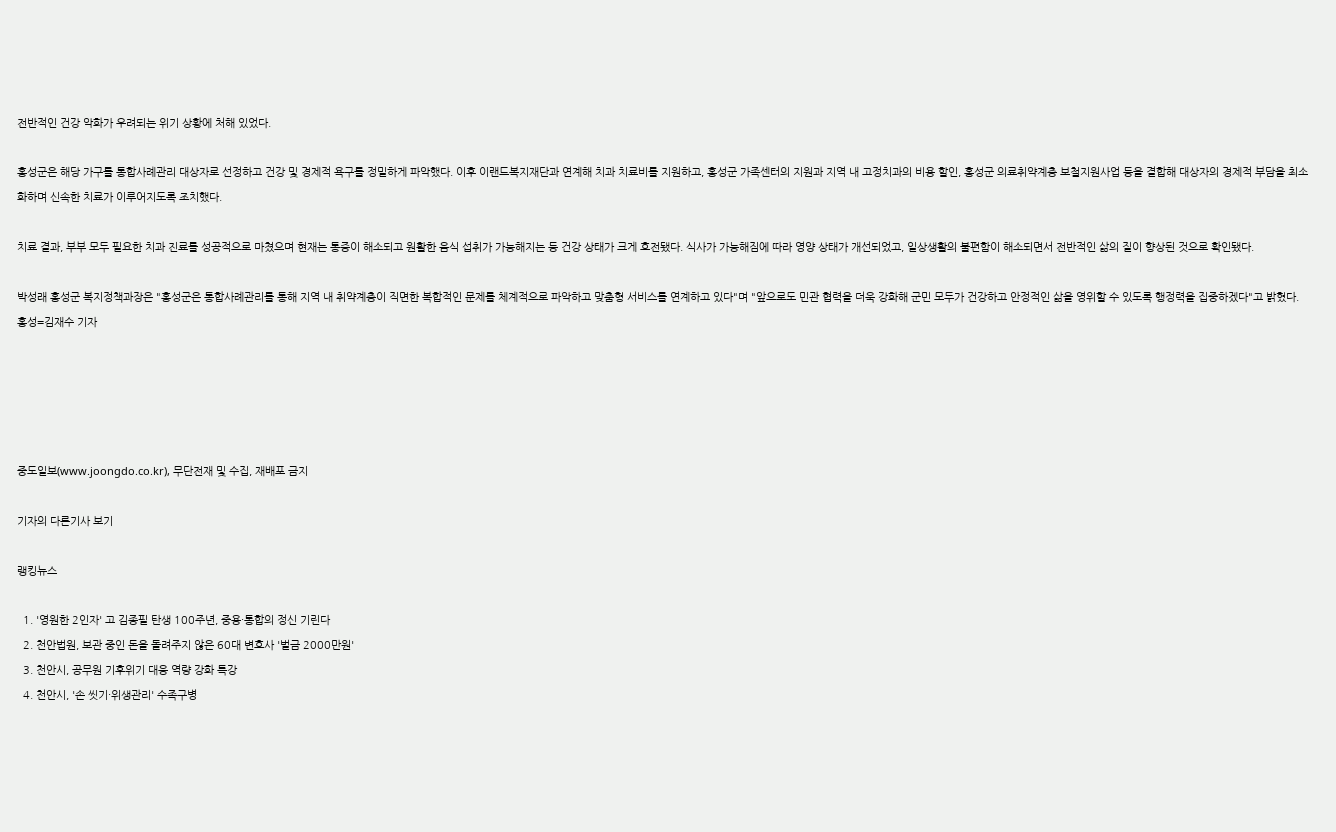전반적인 건강 악화가 우려되는 위기 상황에 처해 있었다.

홍성군은 해당 가구를 통합사례관리 대상자로 선정하고 건강 및 경제적 욕구를 정밀하게 파악했다. 이후 이랜드복지재단과 연계해 치과 치료비를 지원하고, 홍성군 가족센터의 지원과 지역 내 고정치과의 비용 할인, 홍성군 의료취약계층 보철지원사업 등을 결합해 대상자의 경제적 부담을 최소화하며 신속한 치료가 이루어지도록 조치했다.

치료 결과, 부부 모두 필요한 치과 진료를 성공적으로 마쳤으며 현재는 통증이 해소되고 원활한 음식 섭취가 가능해지는 등 건강 상태가 크게 호전됐다. 식사가 가능해짐에 따라 영양 상태가 개선되었고, 일상생활의 불편함이 해소되면서 전반적인 삶의 질이 향상된 것으로 확인됐다.

박성래 홍성군 복지정책과장은 "홍성군은 통합사례관리를 통해 지역 내 취약계층이 직면한 복합적인 문제를 체계적으로 파악하고 맞춤형 서비스를 연계하고 있다"며 "앞으로도 민관 협력을 더욱 강화해 군민 모두가 건강하고 안정적인 삶을 영위할 수 있도록 행정력을 집중하겠다"고 밝혔다.
홍성=김재수 기자





중도일보(www.joongdo.co.kr), 무단전재 및 수집, 재배포 금지

기자의 다른기사 보기

랭킹뉴스

  1. '영원한 2인자' 고 김종필 탄생 100주년, 중용·통합의 정신 기린다
  2. 천안법원, 보관 중인 돈을 돌려주지 않은 60대 변호사 '벌금 2000만원'
  3. 천안시, 공무원 기후위기 대응 역량 강화 특강
  4. 천안시, '손 씻기·위생관리' 수족구병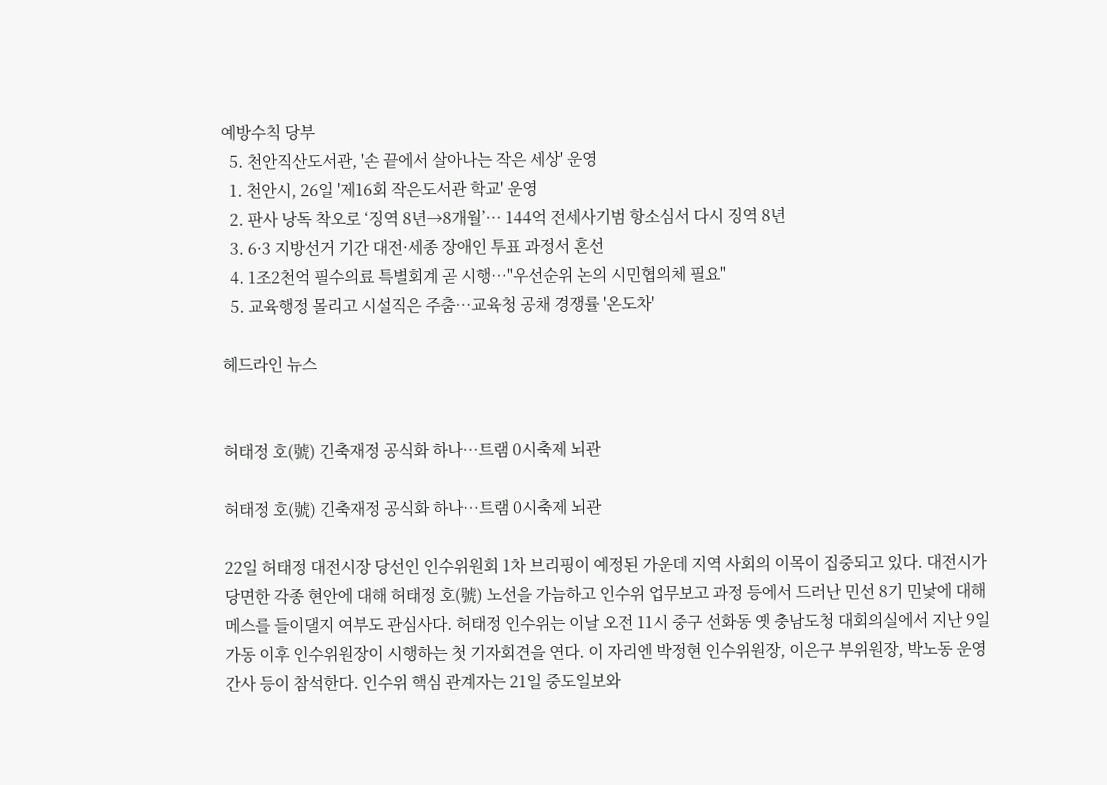예방수칙 당부
  5. 천안직산도서관, '손 끝에서 살아나는 작은 세상' 운영
  1. 천안시, 26일 '제16회 작은도서관 학교' 운영
  2. 판사 낭독 착오로 ‘징역 8년→8개월’… 144억 전세사기범 항소심서 다시 징역 8년
  3. 6·3 지방선거 기간 대전·세종 장애인 투표 과정서 혼선
  4. 1조2천억 필수의료 특별회계 곧 시행…"우선순위 논의 시민협의체 필요"
  5. 교육행정 몰리고 시설직은 주춤…교육청 공채 경쟁률 '온도차'

헤드라인 뉴스


허태정 호(號) 긴축재정 공식화 하나…트램 0시축제 뇌관

허태정 호(號) 긴축재정 공식화 하나…트램 0시축제 뇌관

22일 허태정 대전시장 당선인 인수위원회 1차 브리핑이 예정된 가운데 지역 사회의 이목이 집중되고 있다. 대전시가 당면한 각종 현안에 대해 허태정 호(號) 노선을 가늠하고 인수위 업무보고 과정 등에서 드러난 민선 8기 민낯에 대해 메스를 들이댈지 여부도 관심사다. 허태정 인수위는 이날 오전 11시 중구 선화동 옛 충남도청 대회의실에서 지난 9일 가동 이후 인수위원장이 시행하는 첫 기자회견을 연다. 이 자리엔 박정현 인수위원장, 이은구 부위원장, 박노동 운영간사 등이 참석한다. 인수위 핵심 관계자는 21일 중도일보와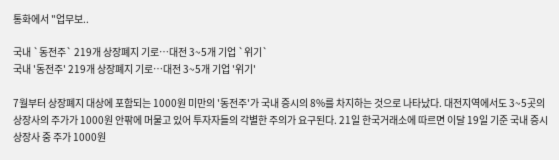통화에서 "업무보..

국내 `동전주` 219개 상장폐지 기로…대전 3~5개 기업 `위기`
국내 '동전주' 219개 상장폐지 기로…대전 3~5개 기업 '위기'

7월부터 상장폐지 대상에 포함되는 1000원 미만의 '동전주'가 국내 증시의 8%를 차지하는 것으로 나타났다. 대전지역에서도 3~5곳의 상장사의 주가가 1000원 안팎에 머물고 있어 투자자들의 각별한 주의가 요구된다. 21일 한국거래소에 따르면 이달 19일 기준 국내 증시 상장사 중 주가 1000원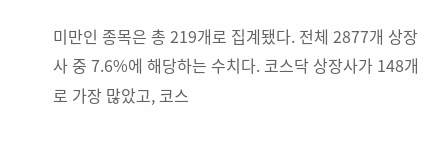미만인 종목은 총 219개로 집계됐다. 전체 2877개 상장사 중 7.6%에 해당하는 수치다. 코스닥 상장사가 148개로 가장 많았고, 코스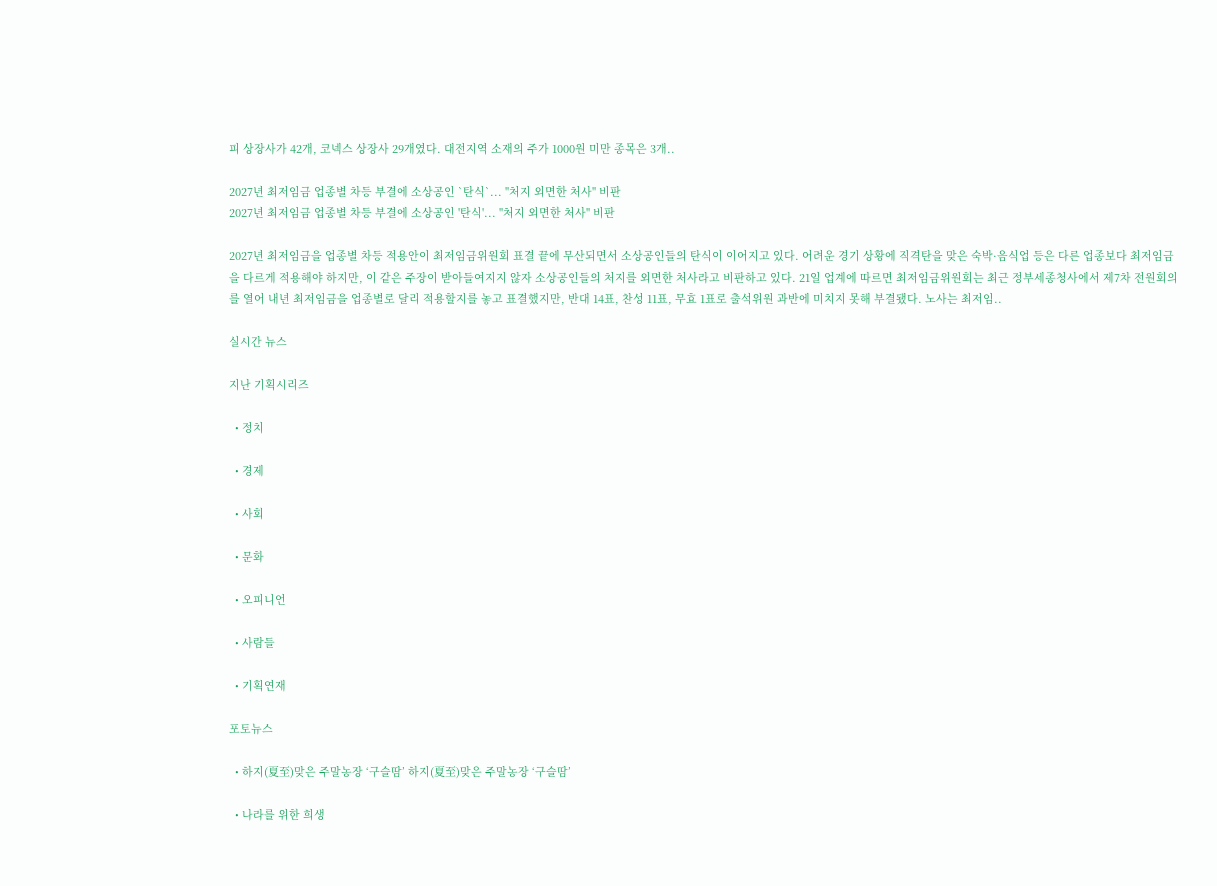피 상장사가 42개, 코넥스 상장사 29개였다. 대전지역 소재의 주가 1000원 미만 종목은 3개..

2027년 최저임금 업종별 차등 부결에 소상공인 `탄식`... "처지 외면한 처사" 비판
2027년 최저임금 업종별 차등 부결에 소상공인 '탄식'... "처지 외면한 처사" 비판

2027년 최저임금을 업종별 차등 적용안이 최저임금위원회 표결 끝에 무산되면서 소상공인들의 탄식이 이어지고 있다. 어려운 경기 상황에 직격탄을 맞은 숙박·음식업 등은 다른 업종보다 최저임금을 다르게 적용해야 하지만, 이 같은 주장이 받아들여지지 않자 소상공인들의 처지를 외면한 처사라고 비판하고 있다. 21일 업계에 따르면 최저임금위원회는 최근 정부세종청사에서 제7차 전원회의를 열어 내년 최저임금을 업종별로 달리 적용할지를 놓고 표결했지만, 반대 14표, 찬성 11표, 무효 1표로 출석위원 과반에 미치지 못해 부결됐다. 노사는 최저임..

실시간 뉴스

지난 기획시리즈

  • 정치

  • 경제

  • 사회

  • 문화

  • 오피니언

  • 사람들

  • 기획연재

포토뉴스

  • 하지(夏至)맞은 주말농장 ‘구슬땀’ 하지(夏至)맞은 주말농장 ‘구슬땀’

  • 나라를 위한 희생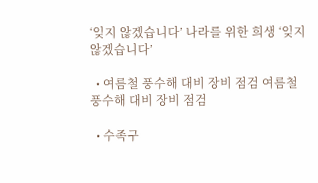‘잊지 않겠습니다’ 나라를 위한 희생 ‘잊지 않겠습니다’

  • 여름철 풍수해 대비 장비 점검 여름철 풍수해 대비 장비 점검

  • 수족구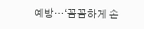예방…‘꼼꼼하게 손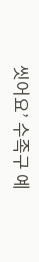씻어요’ 수족구 예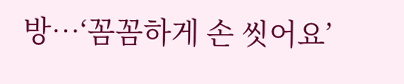방…‘꼼꼼하게 손 씻어요’